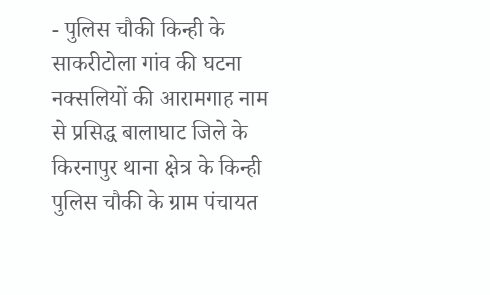- पुलिस चौकी किन्ही के साकरीटोला गांव की घटना
नक्सलियों की आरामगाह नाम से प्रसिद्ध बालाघाट जिले के किरनापुर थाना क्षेत्र के किन्ही पुलिस चौकी के ग्राम पंचायत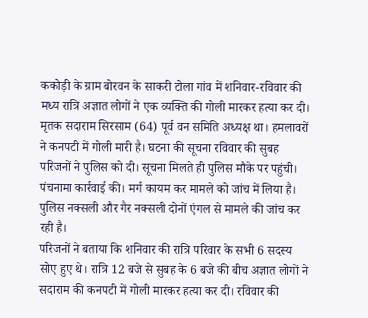ककोड़ी के ग्राम बोरवन के साकरी टोला गांव में शनिवार-रविवार की मध्य रात्रि अज्ञात लोगों ने एक व्यक्ति की गोली मारकर हत्या कर दी।
मृतक सदाराम सिरसाम (64) पूर्व वन समिति अध्यक्ष था। हमलावरों ने कनपटी में गोली मारी है। घटना की सूचना रविवार की सुबह परिजनों ने पुलिस को दी। सूचना मिलते ही पुलिस मौके पर पहुंची। पंचनामा कार्रवाई की। मर्ग कायम कर मामले को जांच में लिया है। पुलिस नक्सली और गैर नक्सली दोनों एंगल से मामले की जांच कर रही है।
परिजनों ने बताया कि शनिवार की रात्रि परिवार के सभी 6 सदस्य सोए हुए थे। रात्रि 12 बजे से सुबह के 6 बजे की बीच अज्ञात लोगों ने सदाराम की कनपटी में गोली मारकर हत्या कर दी। रविवार की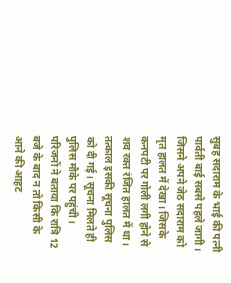सुबह सदाराम के भाई की पत्नी पार्वती बाई सबसे पहले जागी।
जिसने अपने जेठ सदाराम को मृत हालत में देखा। जिसके कनपटी पर गोली लगी होने से शव रक्त रंजित हालत में था। तत्काल इसकी सूचना पुलिस को दी गई। सूचना मिलते ही पुलिस मौके पर पहुंची। परिजनों ने बताया कि रात्रि 12 बजे के बाद न तो किसी के आने की आहट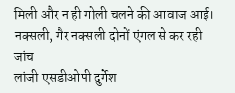मिली और न ही गोली चलने की आवाज आई।
नक्सली, गैर नक्सली दोनों एंगल से कर रही जांच
लांजी एसडीओपी दुर्गेश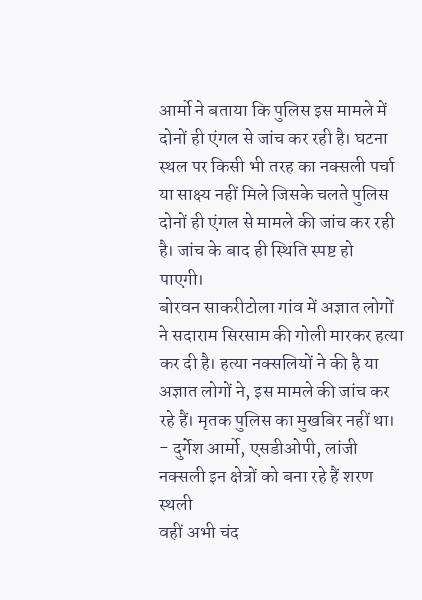आर्मो ने बताया कि पुलिस इस मामले में दोनों ही एंगल से जांच कर रही है। घटना स्थल पर किसी भी तरह का नक्सली पर्चा या साक्ष्य नहीं मिले जिसके चलते पुलिस दोनों ही एंगल से मामले की जांच कर रही है। जांच के बाद ही स्थिति स्पष्ट हो पाएगी।
बोरवन साकरीटोला गांव में अज्ञात लोगों ने सदाराम सिरसाम की गोली मारकर हत्या कर दी है। हत्या नक्सलियों ने की है या अज्ञात लोगों ने, इस मामले की जांच कर रहे हैं। मृतक पुलिस का मुखबिर नहीं था।
- दुर्गेश आर्मो, एसडीओपी, लांजी
नक्सली इन क्षेत्रों को बना रहे हैं शरण स्थली
वहीं अभी चंद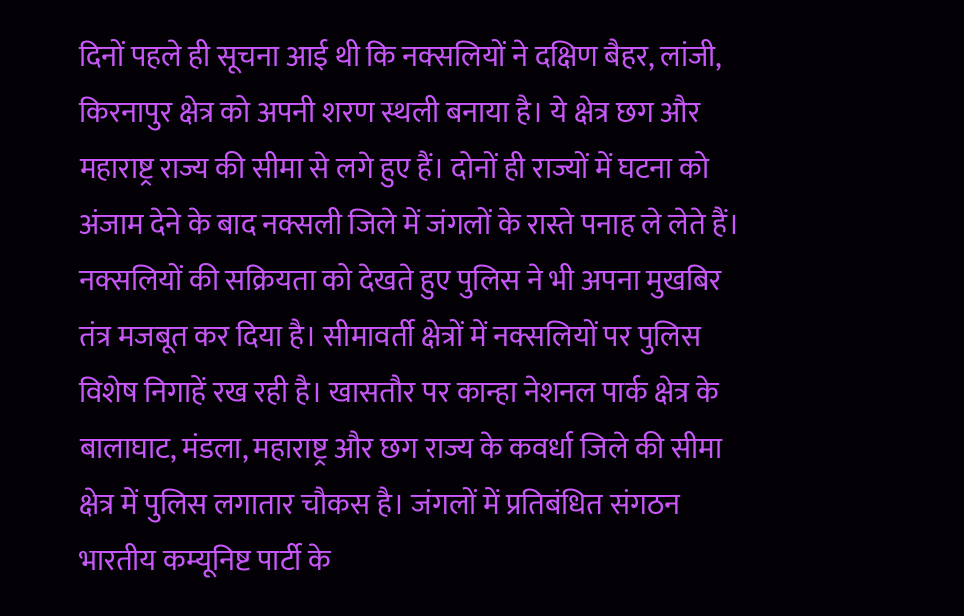दिनों पहले ही सूचना आई थी कि नक्सलियों ने दक्षिण बैहर, लांजी, किरनापुर क्षेत्र को अपनी शरण स्थली बनाया है। ये क्षेत्र छग और महाराष्ट्र राज्य की सीमा से लगे हुए हैं। दोनों ही राज्यों में घटना को अंजाम देने के बाद नक्सली जिले में जंगलों के रास्ते पनाह ले लेते हैं।
नक्सलियों की सक्रियता को देखते हुए पुलिस ने भी अपना मुखबिर तंत्र मजबूत कर दिया है। सीमावर्ती क्षेत्रों में नक्सलियों पर पुलिस विशेष निगाहें रख रही है। खासतौर पर कान्हा नेशनल पार्क क्षेत्र के बालाघाट, मंडला, महाराष्ट्र और छग राज्य के कवर्धा जिले की सीमा क्षेत्र में पुलिस लगातार चौकस है। जंगलों में प्रतिबंधित संगठन भारतीय कम्यूनिष्ट पार्टी के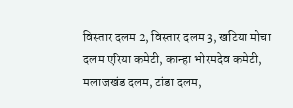विस्तार दलम 2, विस्तार दलम 3, खटिया मोचा दलम एरिया कमेटी, कान्हा भोरमदेव कमेटी, मलाजखंड दलम, टांडा दलम,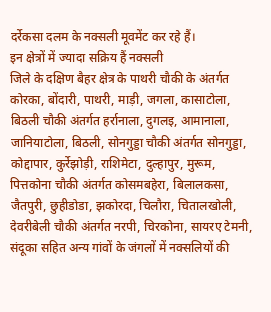दर्रेकसा दलम के नक्सली मूवमेंट कर रहे हैं।
इन क्षेत्रों में ज्यादा सक्रिय हैं नक्सली
जिले के दक्षिण बैहर क्षेत्र के पाथरी चौकी के अंतर्गत कोरका, बोंदारी, पाथरी, माड़ी, जगला, कासाटोला, बिठली चौकी अंतर्गत हर्रानाला, दुगलइ, आमानाला, जानियाटोला, बिठली, सोनगुड्डा चौकी अंतर्गत सोनगुड्डा, कोद्दापार, कुर्रेझोड़ी, राशिमेटा, दुल्हापुर, मुरूम, पित्तकोना चौकी अंतर्गत कोसमबहेरा, बिलालकसा, जैतपुरी, छुहीडोडा, झकोरदा, चिलौरा, चितालखोली, देवरीबेली चौकी अंतर्गत नरपी, चिरकोना, सायरए टेमनी, संदूका सहित अन्य गांवों के जंगलों में नक्सलियों की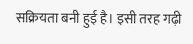सक्रियता बनी हुई है। इसी तरह गढ़ी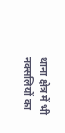थाना क्षेत्र में भी नक्सलियों का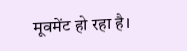मूवमेंट हो रहा है।